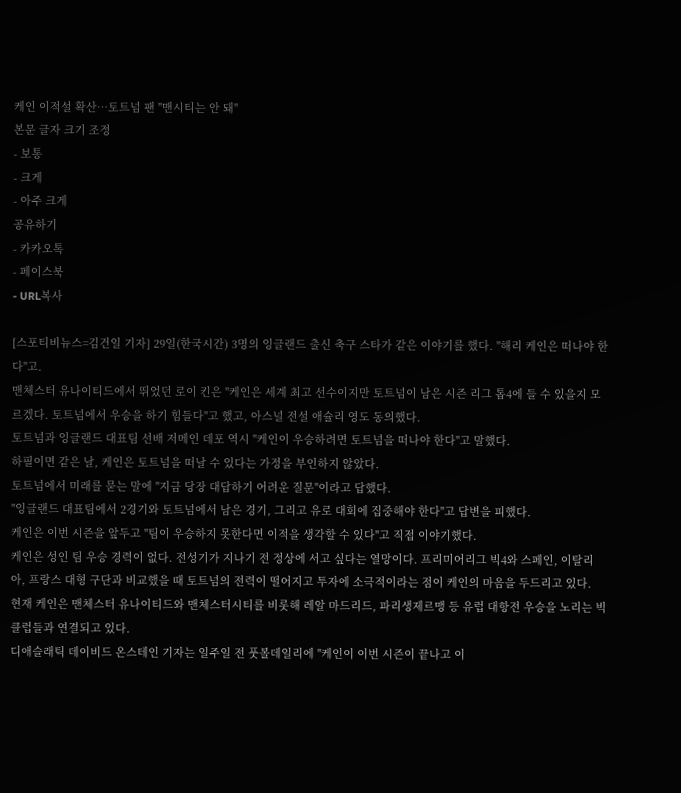케인 이적설 확산…토트넘 팬 "맨시티는 안 돼"
본문 글자 크기 조정
- 보통
- 크게
- 아주 크게
공유하기
- 카카오톡
- 페이스북
- URL복사

[스포티비뉴스=김건일 기자] 29일(한국시간) 3명의 잉글랜드 출신 축구 스타가 같은 이야기를 했다. "해리 케인은 떠나야 한다"고.
맨체스터 유나이티드에서 뛰었던 로이 킨은 "케인은 세계 최고 선수이지만 토트넘이 남은 시즌 리그 톱4에 들 수 있을지 모르겠다. 토트넘에서 우승을 하기 힘들다"고 했고, 아스널 전설 애슐리 영도 동의했다.
토트넘과 잉글랜드 대표팀 선배 저메인 데포 역시 "케인이 우승하려면 토트넘을 떠나야 한다"고 말했다.
하필이면 같은 날, 케인은 토트넘을 떠날 수 있다는 가정을 부인하지 않았다.
토트넘에서 미래를 묻는 말에 "지금 당장 대답하기 어려운 질문"이라고 답했다.
"잉글랜드 대표팀에서 2경기와 토트넘에서 남은 경기, 그리고 유로 대회에 집중해야 한다"고 답변을 피했다.
케인은 이번 시즌을 앞두고 "팀이 우승하지 못한다면 이적을 생각할 수 있다"고 직접 이야기했다.
케인은 성인 팀 우승 경력이 없다. 전성기가 지나기 전 정상에 서고 싶다는 열망이다. 프리미어리그 빅4와 스페인, 이탈리아, 프랑스 대형 구단과 비교했을 때 토트넘의 전력이 떨어지고 투자에 소극적이라는 점이 케인의 마음을 두드리고 있다.
현재 케인은 맨체스터 유나이티드와 맨체스터시티를 비롯해 레알 마드리드, 파리생제르맹 등 유럽 대항전 우승을 노리는 빅클럽들과 연결되고 있다.
디애슬래틱 데이비드 온스테인 기자는 일주일 전 풋볼데일리에 "케인이 이번 시즌이 끝나고 이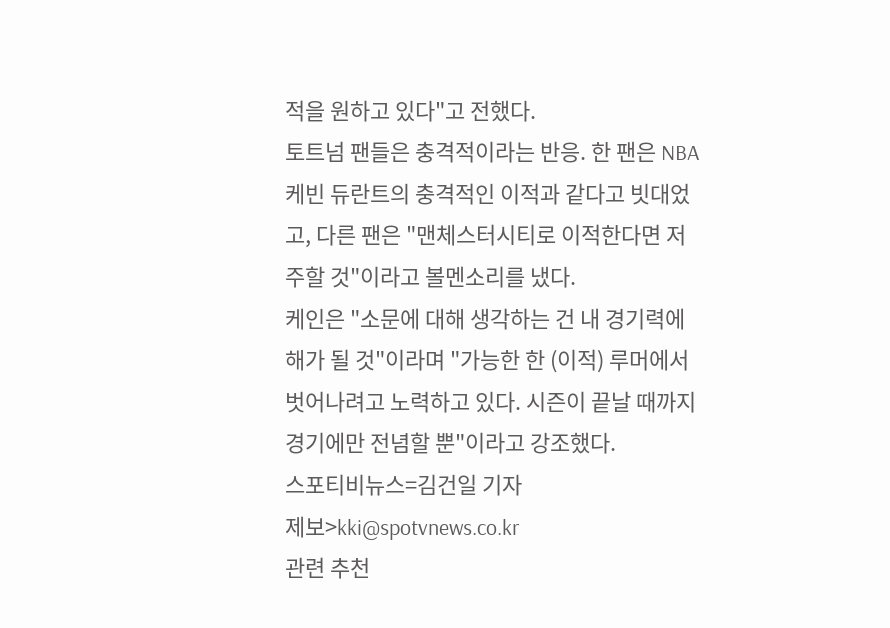적을 원하고 있다"고 전했다.
토트넘 팬들은 충격적이라는 반응. 한 팬은 NBA 케빈 듀란트의 충격적인 이적과 같다고 빗대었고, 다른 팬은 "맨체스터시티로 이적한다면 저주할 것"이라고 볼멘소리를 냈다.
케인은 "소문에 대해 생각하는 건 내 경기력에 해가 될 것"이라며 "가능한 한 (이적) 루머에서 벗어나려고 노력하고 있다. 시즌이 끝날 때까지 경기에만 전념할 뿐"이라고 강조했다.
스포티비뉴스=김건일 기자
제보>kki@spotvnews.co.kr
관련 추천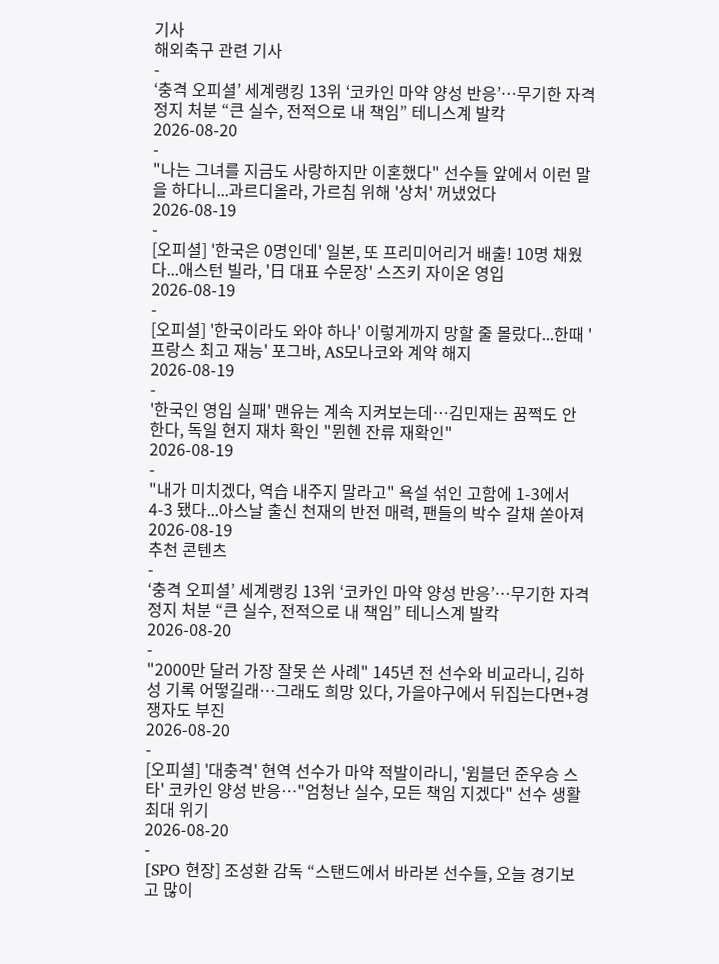기사
해외축구 관련 기사
-
‘충격 오피셜’ 세계랭킹 13위 ‘코카인 마약 양성 반응’…무기한 자격 정지 처분 “큰 실수, 전적으로 내 책임” 테니스계 발칵
2026-08-20
-
"나는 그녀를 지금도 사랑하지만 이혼했다" 선수들 앞에서 이런 말을 하다니...과르디올라, 가르침 위해 '상처' 꺼냈었다
2026-08-19
-
[오피셜] '한국은 0명인데' 일본, 또 프리미어리거 배출! 10명 채웠다...애스턴 빌라, '日 대표 수문장' 스즈키 자이온 영입
2026-08-19
-
[오피셜] '한국이라도 와야 하나' 이렇게까지 망할 줄 몰랐다...한때 '프랑스 최고 재능' 포그바, AS모나코와 계약 해지
2026-08-19
-
'한국인 영입 실패' 맨유는 계속 지켜보는데…김민재는 꿈쩍도 안 한다, 독일 현지 재차 확인 "뮌헨 잔류 재확인"
2026-08-19
-
"내가 미치겠다, 역습 내주지 말라고" 욕설 섞인 고함에 1-3에서 4-3 됐다...아스날 출신 천재의 반전 매력, 팬들의 박수 갈채 쏟아져
2026-08-19
추천 콘텐츠
-
‘충격 오피셜’ 세계랭킹 13위 ‘코카인 마약 양성 반응’…무기한 자격 정지 처분 “큰 실수, 전적으로 내 책임” 테니스계 발칵
2026-08-20
-
"2000만 달러 가장 잘못 쓴 사례" 145년 전 선수와 비교라니, 김하성 기록 어떻길래…그래도 희망 있다, 가을야구에서 뒤집는다면+경쟁자도 부진
2026-08-20
-
[오피셜] '대충격' 현역 선수가 마약 적발이라니, '윔블던 준우승 스타' 코카인 양성 반응…"엄청난 실수, 모든 책임 지겠다" 선수 생활 최대 위기
2026-08-20
-
[SPO 현장] 조성환 감독 “스탠드에서 바라본 선수들, 오늘 경기보고 많이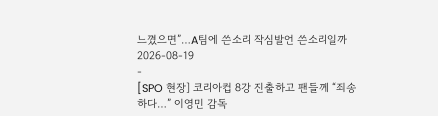느꼈으면”…A팀에 쓴소리 작심발언 쓴소리일까
2026-08-19
-
[SPO 현장] 코리아컵 8강 진출하고 팬들께 “죄송하다…” 이영민 감독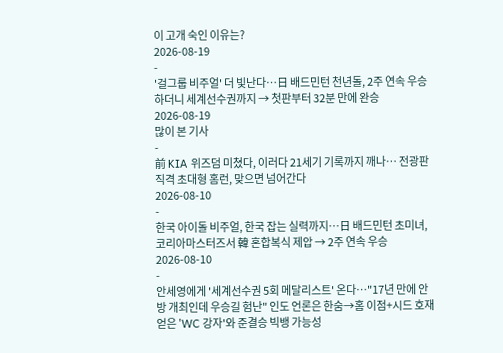이 고개 숙인 이유는?
2026-08-19
-
'걸그룹 비주얼' 더 빛난다…日 배드민턴 천년돌, 2주 연속 우승하더니 세계선수권까지 → 첫판부터 32분 만에 완승
2026-08-19
많이 본 기사
-
前 KIA 위즈덤 미쳤다, 이러다 21세기 기록까지 깨나… 전광판 직격 초대형 홈런, 맞으면 넘어간다
2026-08-10
-
한국 아이돌 비주얼, 한국 잡는 실력까지…日 배드민턴 초미녀, 코리아마스터즈서 韓 혼합복식 제압 → 2주 연속 우승
2026-08-10
-
안세영에게 '세계선수권 5회 메달리스트' 온다…"17년 만에 안방 개최인데 우승길 험난" 인도 언론은 한숨→홈 이점+시드 호재 얻은 'WC 강자'와 준결승 빅뱅 가능성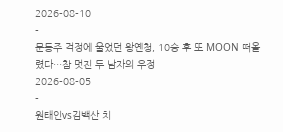2026-08-10
-
문동주 걱정에 울었던 왕옌청, 10승 후 또 MOON 떠올렸다…참 멋진 두 남자의 우정
2026-08-05
-
원태인vs김백산 치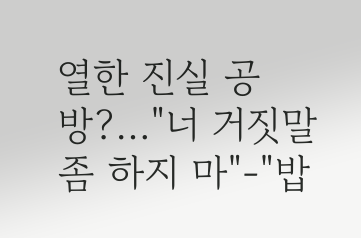열한 진실 공방?…"너 거짓말 좀 하지 마"-"밥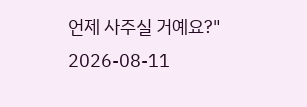언제 사주실 거예요?"
2026-08-11